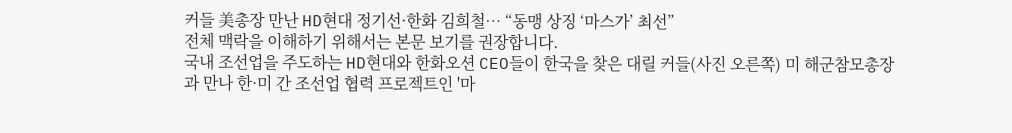커들 美총장 만난 HD현대 정기선·한화 김희철… “동맹 상징 ‘마스가’ 최선”
전체 맥락을 이해하기 위해서는 본문 보기를 권장합니다.
국내 조선업을 주도하는 HD현대와 한화오션 CEO들이 한국을 찾은 대릴 커들(사진 오른쪽) 미 해군참모총장과 만나 한·미 간 조선업 협력 프로젝트인 '마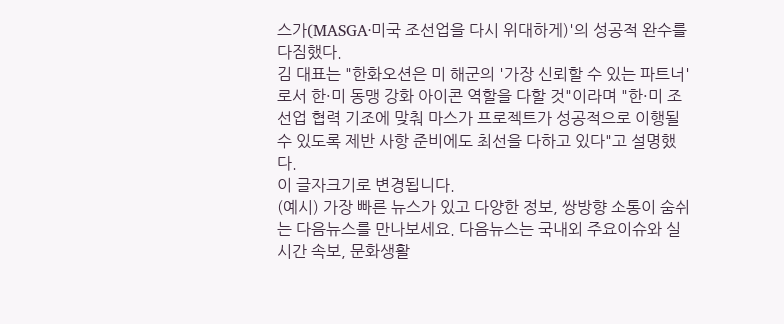스가(MASGA·미국 조선업을 다시 위대하게)'의 성공적 완수를 다짐했다.
김 대표는 "한화오션은 미 해군의 '가장 신뢰할 수 있는 파트너'로서 한·미 동맹 강화 아이콘 역할을 다할 것"이라며 "한·미 조선업 협력 기조에 맞춰 마스가 프로젝트가 성공적으로 이행될 수 있도록 제반 사항 준비에도 최선을 다하고 있다"고 설명했다.
이 글자크기로 변경됩니다.
(예시) 가장 빠른 뉴스가 있고 다양한 정보, 쌍방향 소통이 숨쉬는 다음뉴스를 만나보세요. 다음뉴스는 국내외 주요이슈와 실시간 속보, 문화생활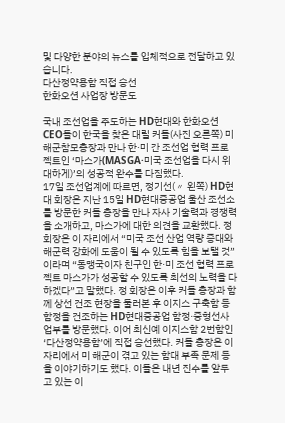및 다양한 분야의 뉴스를 입체적으로 전달하고 있습니다.
다산정약용함 직접 승선
한화오션 사업장 방문도

국내 조선업을 주도하는 HD현대와 한화오션 CEO들이 한국을 찾은 대릴 커들(사진 오른쪽) 미 해군참모총장과 만나 한·미 간 조선업 협력 프로젝트인 ‘마스가(MASGA·미국 조선업을 다시 위대하게)’의 성공적 완수를 다짐했다.
17일 조선업계에 따르면, 정기선(〃 왼쪽) HD현대 회장은 지난 15일 HD현대중공업 울산 조선소를 방문한 커들 총장을 만나 자사 기술력과 경쟁력을 소개하고, 마스가에 대한 의견을 교환했다. 정 회장은 이 자리에서 “미국 조선 산업 역량 증대와 해군력 강화에 도움이 될 수 있도록 힘을 보탤 것”이라며 “동맹국이자 친구인 한·미 조선 협력 프로젝트 마스가가 성공할 수 있도록 최선의 노력을 다하겠다”고 말했다. 정 회장은 이후 커들 총장과 함께 상선 건조 현장을 둘러본 후 이지스 구축함 등 함정을 건조하는 HD현대중공업 함정·중형선사업부를 방문했다. 이어 최신예 이지스함 2번함인 ‘다산정약용함’에 직접 승선했다. 커들 총장은 이 자리에서 미 해군이 겪고 있는 함대 부족 문제 등을 이야기하기도 했다. 이들은 내년 진수를 앞두고 있는 이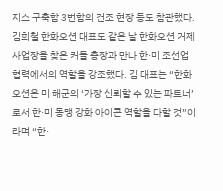지스 구축함 3번함의 건조 현장 등도 참관했다.
김희철 한화오션 대표도 같은 날 한화오션 거제사업장을 찾은 커들 총장과 만나 한·미 조선업 협력에서의 역할을 강조했다. 김 대표는 “한화오션은 미 해군의 ‘가장 신뢰할 수 있는 파트너’로서 한·미 동맹 강화 아이콘 역할을 다할 것”이라며 “한·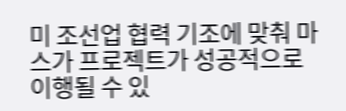미 조선업 협력 기조에 맞춰 마스가 프로젝트가 성공적으로 이행될 수 있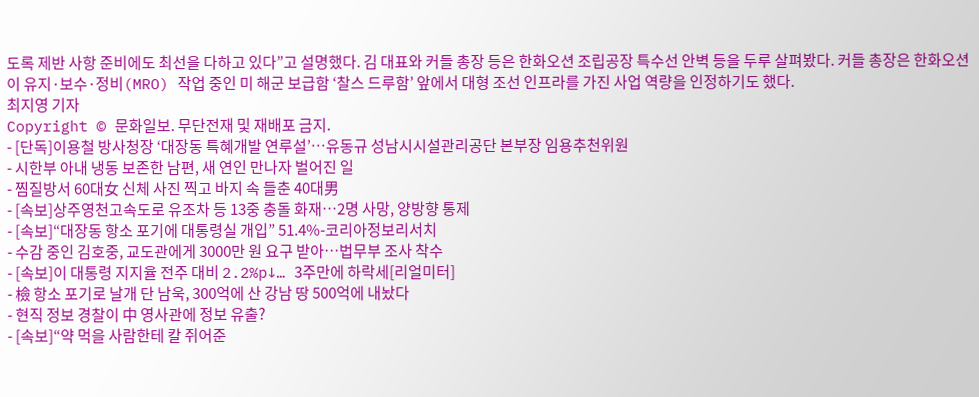도록 제반 사항 준비에도 최선을 다하고 있다”고 설명했다. 김 대표와 커들 총장 등은 한화오션 조립공장 특수선 안벽 등을 두루 살펴봤다. 커들 총장은 한화오션이 유지·보수·정비(MRO) 작업 중인 미 해군 보급함 ‘찰스 드루함’ 앞에서 대형 조선 인프라를 가진 사업 역량을 인정하기도 했다.
최지영 기자
Copyright © 문화일보. 무단전재 및 재배포 금지.
- [단독]이용철 방사청장 ‘대장동 특혜개발 연루설’…유동규 성남시시설관리공단 본부장 임용추천위원
- 시한부 아내 냉동 보존한 남편, 새 연인 만나자 벌어진 일
- 찜질방서 60대女 신체 사진 찍고 바지 속 들춘 40대男
- [속보]상주영천고속도로 유조차 등 13중 충돌 화재…2명 사망, 양방향 통제
- [속보]“대장동 항소 포기에 대통령실 개입” 51.4%-코리아정보리서치
- 수감 중인 김호중, 교도관에게 3000만 원 요구 받아…법무부 조사 착수
- [속보]이 대통령 지지율 전주 대비 2.2%p↓… 3주만에 하락세[리얼미터]
- 檢 항소 포기로 날개 단 남욱, 300억에 산 강남 땅 500억에 내놨다
- 현직 정보 경찰이 中 영사관에 정보 유출?
- [속보]“약 먹을 사람한테 칼 쥐어준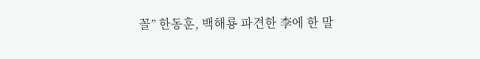꼴” 한동훈, 백해룡 파견한 李에 한 말